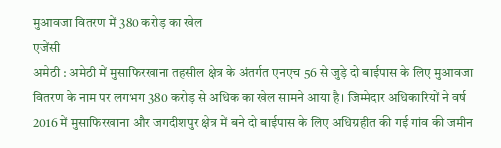मुआवजा वितरण में 380 करोड़ का खेल
एजेंसी
अमेठी : अमेठी में मुसाफिरखाना तहसील क्षेत्र के अंतर्गत एनएच 56 से जुड़े दो बाईपास के लिए मुआवजा वितरण के नाम पर लगभग 380 करोड़ से अधिक का खेल सामने आया है। जिम्मेदार अधिकारियों ने वर्ष 2016 में मुसाफिरखाना और जगदीशपुर क्षेत्र में बने दो बाईपास के लिए अधिग्रहीत की गई गांव की जमीन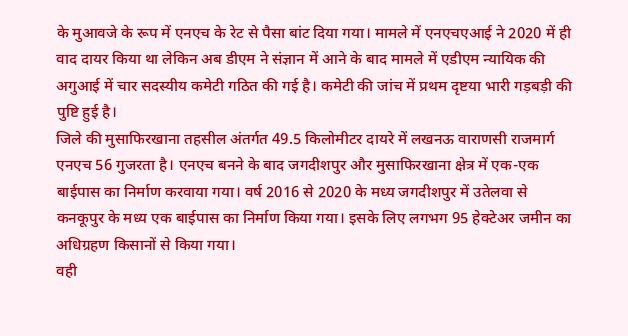के मुआवजे के रूप में एनएच के रेट से पैसा बांट दिया गया। मामले में एनएचएआई ने 2020 में ही वाद दायर किया था लेकिन अब डीएम ने संज्ञान में आने के बाद मामले में एडीएम न्यायिक की अगुआई में चार सदस्यीय कमेटी गठित की गई है। कमेटी की जांच में प्रथम दृष्टया भारी गड़बड़ी की पुष्टि हुई है।
जिले की मुसाफिरखाना तहसील अंतर्गत 49.5 किलोमीटर दायरे में लखनऊ वाराणसी राजमार्ग एनएच 56 गुजरता है। एनएच बनने के बाद जगदीशपुर और मुसाफिरखाना क्षेत्र में एक-एक बाईपास का निर्माण करवाया गया। वर्ष 2016 से 2020 के मध्य जगदीशपुर में उतेलवा से कनकूपुर के मध्य एक बाईपास का निर्माण किया गया। इसके लिए लगभग 95 हेक्टेअर जमीन का अधिग्रहण किसानों से किया गया।
वही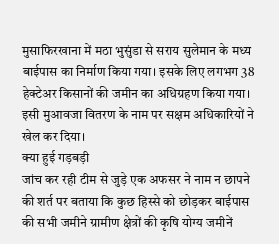मुसाफिरखाना में मठा भुसुंडा से सराय सुलेमान के मध्य बाईपास का निर्माण किया गया। इसके लिए लगभग 38 हेक्टेअर किसानों की जमीन का अधिग्रहण किया गया। इसी मुआवजा वितरण के नाम पर सक्षम अधिकारियों ने खेल कर दिया।
क्या हुई गड़बड़ी
जांच कर रही टीम से जुड़े एक अफसर ने नाम न छापने की शर्त पर बताया कि कुछ हिस्से को छोड़कर बाईपास की सभी जमीने ग्रामीण क्षेत्रों की कृषि योग्य जमीनें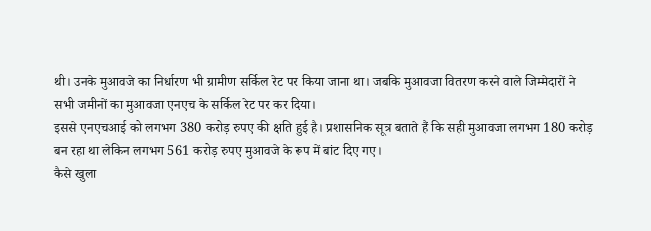थी। उनके मुआवजे का निर्धारण भी ग्रामीण सर्किल रेट पर किया जाना था। जबकि मुआवजा वितरण करने वाले जिम्मेदारों ने सभी जमीनों का मुआवजा एनएच के सर्किल रेट पर कर दिया।
इससे एनएचआई को लगभग 380 करोड़ रुपए की क्षति हुई है। प्रशासनिक सूत्र बताते हैं कि सही मुआवजा लगभग 180 करोड़ बन रहा था लेकिन लगभग 561 करोड़ रुपए मुआवजे के रूप में बांट दिए गए।
कैसे खुला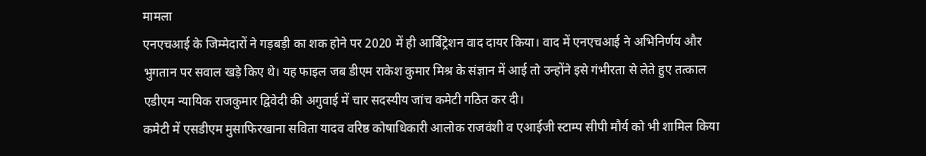मामला
एनएचआई के जिम्मेदारों ने गड़बड़ी का शक होने पर 2020 में ही आर्बिट्रेशन वाद दायर किया। वाद में एनएचआई ने अभिनिर्णय और भुगतान पर सवाल खड़े किए थे। यह फाइल जब डीएम राकेश कुमार मिश्र के संज्ञान में आई तो उन्होंने इसे गंभीरता से लेते हुए तत्काल एडीएम न्यायिक राजकुमार द्विवेदी की अगुवाई में चार सदस्यीय जांच कमेटी गठित कर दी।
कमेटी में एसडीएम मुसाफिरखाना सविता यादव वरिष्ठ कोषाधिकारी आलोक राजवंशी व एआईजी स्टाम्प सीपी मौर्य को भी शामिल किया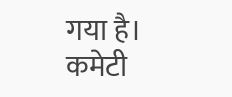गया है। कमेटी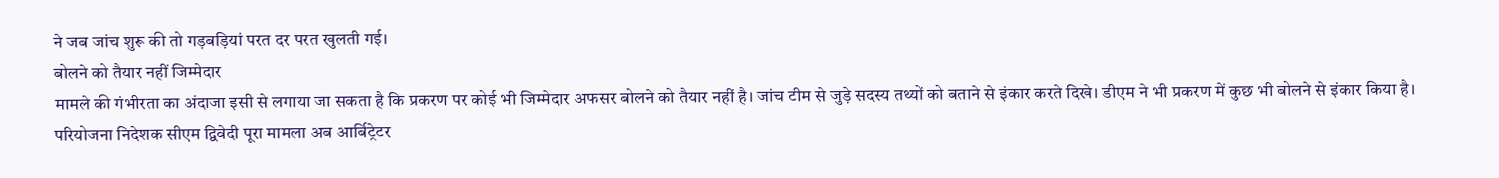ने जब जांच शुरू की तो गड़बड़ियां परत दर परत खुलती गई।
बोलने को तैयार नहीं जिम्मेदार
मामले की गंभीरता का अंदाजा इसी से लगाया जा सकता है कि प्रकरण पर कोई भी जिम्मेदार अफसर बोलने को तैयार नहीं है। जांच टीम से जुड़े सदस्य तथ्यों को बताने से इंकार करते दिखे। डीएम ने भी प्रकरण में कुछ भी बोलने से इंकार किया है।
परियोजना निदेशक सीएम द्विवेदी पूरा मामला अब आर्बिट्रेटर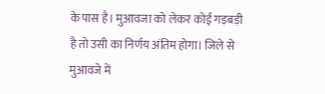के पास है। मुआवजा को लेकर कोई गड़बड़ी है तो उसी का निर्णय अंतिम होगा। जिले से मुआवजे में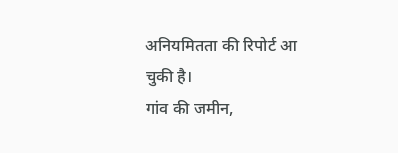अनियमितता की रिपोर्ट आ चुकी है।
गांव की जमीन,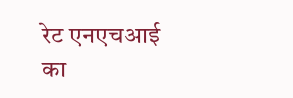रेट एनएचआई का